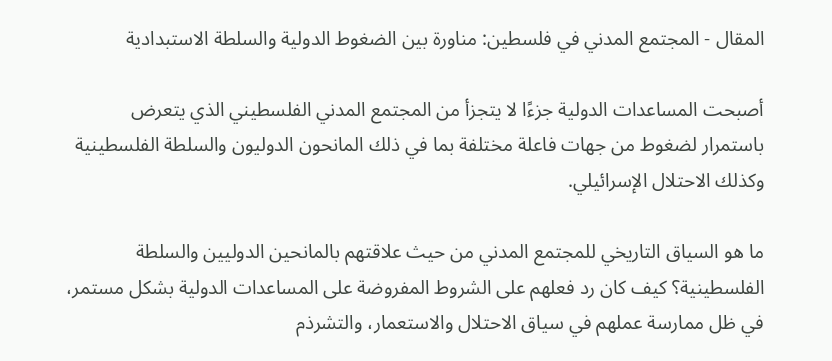المقال - المجتمع المدني في فلسطين: مناورة بين الضغوط الدولية والسلطة الاستبدادية

أصبحت المساعدات الدولية جزءًا لا يتجزأ من المجتمع المدني الفلسطيني الذي يتعرض باستمرار لضغوط من جهات فاعلة مختلفة بما في ذلك المانحون الدوليون والسلطة الفلسطينية وكذلك الاحتلال الإسرائيلي.

ما هو السياق التاريخي للمجتمع المدني من حيث علاقتهم بالمانحين الدوليين والسلطة الفلسطينية؟ كيف كان رد فعلهم على الشروط المفروضة على المساعدات الدولية بشكل مستمر، في ظل ممارسة عملهم في سياق الاحتلال والاستعمار، والتشرذم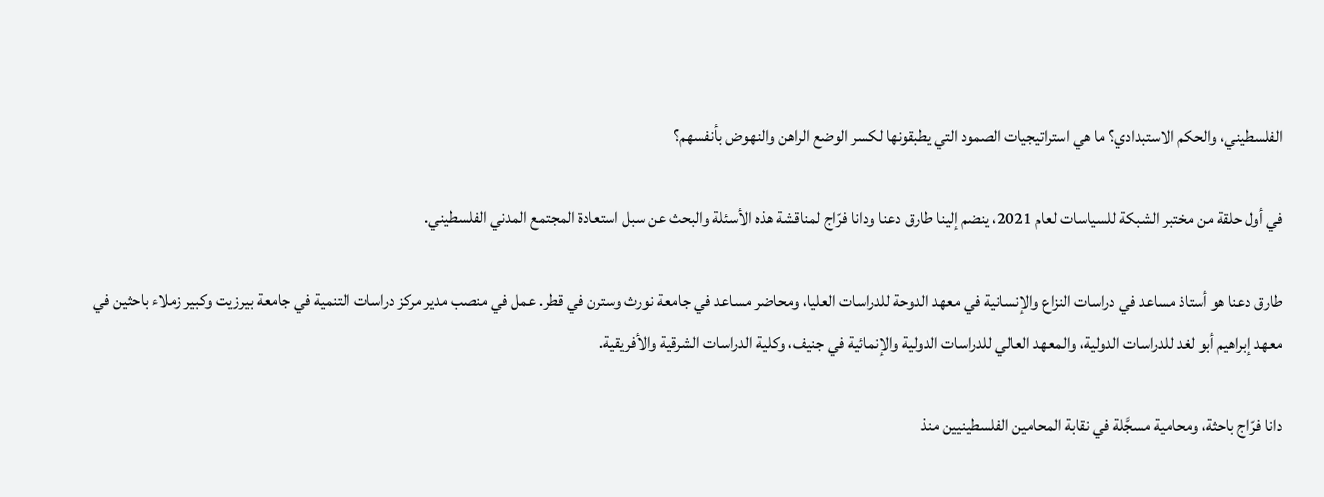الفلسطيني، والحكم الاستبدادي؟ ما هي استراتيجيات الصمود التي يطبقونها لكسر الوضع الراهن والنهوض بأنفسهم؟

في أول حلقة من مختبر الشبكة للسياسات لعام 2021، ينضم إلينا طارق دعنا ودانا فرّاج لمناقشة هذه الأسئلة والبحث عن سبل استعادة المجتمع المدني الفلسطيني.

طارق دعنا هو أستاذ مساعد في دراسات النزاع والإنسانية في معهد الدوحة للدراسات العليا، ومحاضر مساعد في جامعة نورث وسترن في قطر. عمل في منصب مدير مركز دراسات التنمية في جامعة بيرزيت وكبير زملاء باحثين في معهد إبراهيم أبو لغد للدراسات الدولية، والمعهد العالي للدراسات الدولية والإنمائية في جنيف، وكلية الدراسات الشرقية والأفريقية.

دانا فرّاج باحثة، ومحامية مسجَّلة في نقابة المحامين الفلسطينيين منذ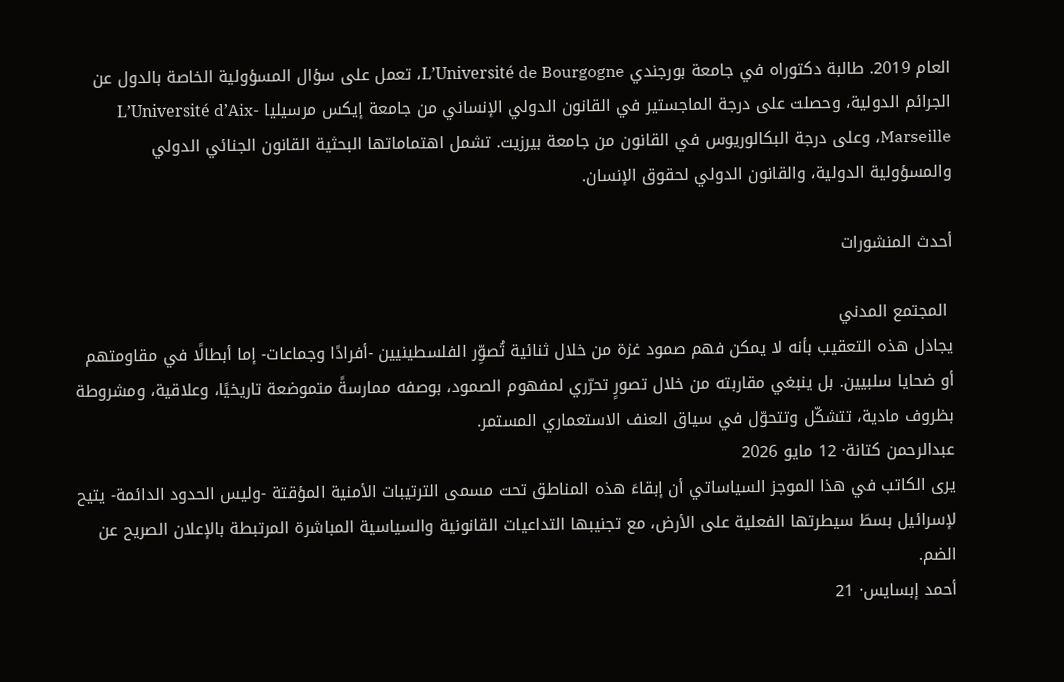العام 2019. طالبة دكتوراه في جامعة بورجندي L’Université de Bourgogne، تعمل على سؤال المسؤولية الخاصة بالدول عن الجرائم الدولية، وحصلت على درجة الماجستير في القانون الدولي الإنساني من جامعة إيكس مرسيليا L’Université d’Aix-Marseille، وعلى درجة البكالوريوس في القانون من جامعة بيرزيت. تشمل اهتماماتها البحثية القانون الجنائي الدولي والمسؤولية الدولية، والقانون الدولي لحقوق الإنسان.

أحدث المنشورات

 المجتمع المدني
يجادل هذه التعقيب بأنه لا يمكن فهم صمود غزة من خلال ثنائية تُصوِّر الفلسطينيين -أفرادًا وجماعات- إما أبطالًا في مقاومتهم أو ضحايا سلبيين. بل ينبغي مقاربته من خلال تصورٍ تحرّري لمفهوم الصمود، بوصفه ممارسةً متموضعة تاريخيًا، وعلاقية، ومشروطة بظروف مادية، تتشكّل وتتحوّل في سياق العنف الاستعماري المستمر.
عبدالرحمن كتانة· 12 مايو 2026
يرى الكاتب في هذا الموجز السياساتي أن إبقاءَ هذه المناطق تحت مسمى الترتيبات الأمنية المؤقتة -وليس الحدود الدائمة- يتيح لإسرائيل بسطَ سيطرتها الفعلية على الأرض، مع تجنيبها التداعيات القانونية والسياسية المباشرة المرتبطة بالإعلان الصريح عن الضم.
أحمد إبسايس· 21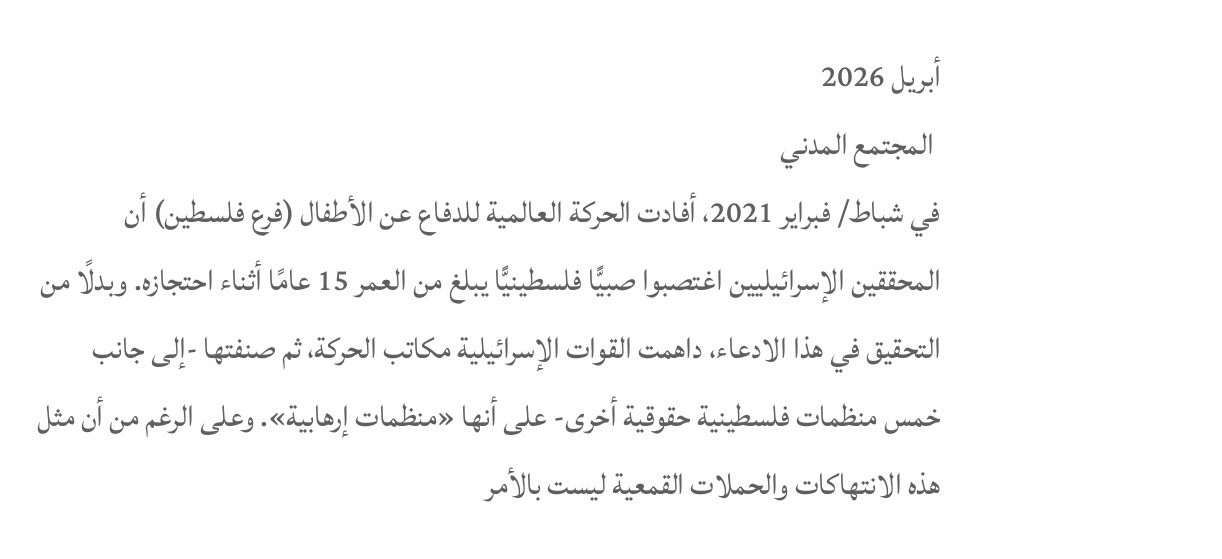أبريل 2026
 المجتمع المدني
في شباط/ فبراير 2021، أفادت الحركة العالمية للدفاع عن الأطفال (فرع فلسطين) أن المحققين الإسرائيليين اغتصبوا صبيًّا فلسطينيًّا يبلغ من العمر 15 عامًا أثناء احتجازه. وبدلًا من التحقيق في هذا الادعاء، داهمت القوات الإسرائيلية مكاتب الحركة، ثم صنفتها -إلى جانب خمس منظمات فلسطينية حقوقية أخرى- على أنها «منظمات إرهابية». وعلى الرغم من أن مثل هذه الانتهاكات والحملات القمعية ليست بالأمر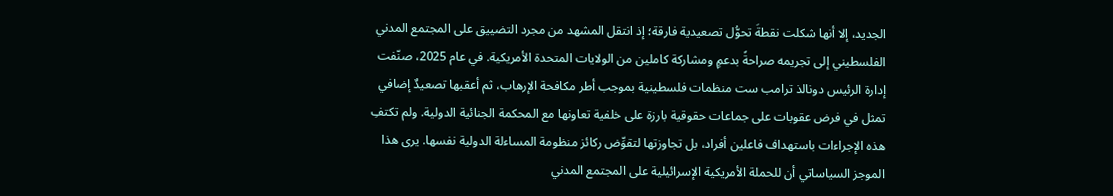الجديد، إلا أنها شكلت نقطةَ تحوُّل تصعيدية فارقة؛ إذ انتقل المشهد من مجرد التضييق على المجتمع المدني الفلسطيني إلى تجريمه صراحةً بدعمٍ ومشاركة كاملين من الولايات المتحدة الأمريكية. في عام 2025، صنّفت إدارة الرئيس دونالذ ترامب ست منظمات فلسطينية بموجب أطر مكافحة الإرهاب، ثم أعقبها تصعيدٌ إضافي تمثل في فرض عقوبات على جماعات حقوقية بارزة على خلفية تعاونها مع المحكمة الجنائية الدولية. ولم تكتفِ هذه الإجراءات باستهداف فاعلين أفراد، بل تجاوزتها لتقوِّض ركائز منظومة المساءلة الدولية نفسها. يرى هذا الموجز السياساتي أن للحملة الأمريكية الإسرائيلية على المجتمع المدني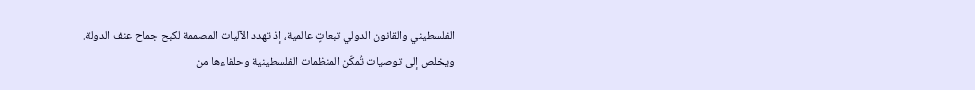الفلسطيني والقانون الدولي تبعاتٍ عالمية، إذ تهدد الآليات المصممة لكبح جماح عنف الدولة. ويخلص إلى توصيات تُمكّن المنظمات الفلسطينية وحلفاءها من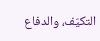التكيّف، والدفاع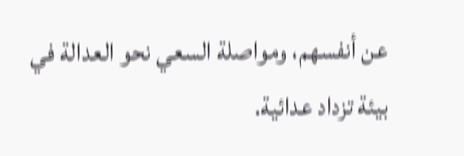عن أنفسهم، ومواصلة السعي نحو العدالة في بيئة تزداد عدائية.